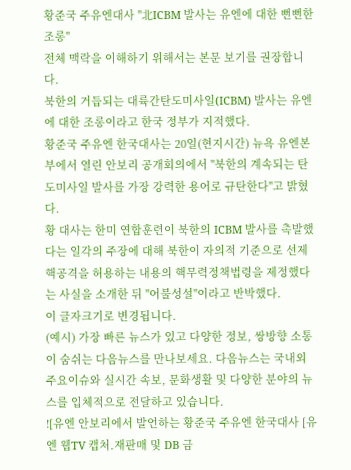황준국 주유엔대사 "北ICBM 발사는 유엔에 대한 뻔뻔한 조롱"
전체 맥락을 이해하기 위해서는 본문 보기를 권장합니다.
북한의 거듭되는 대륙간탄도미사일(ICBM) 발사는 유엔에 대한 조롱이라고 한국 정부가 지적했다.
황준국 주유엔 한국대사는 20일(현지시간) 뉴욕 유엔본부에서 열린 안보리 공개회의에서 "북한의 계속되는 탄도미사일 발사를 가장 강력한 용어로 규탄한다"고 밝혔다.
황 대사는 한미 연합훈련이 북한의 ICBM 발사를 촉발했다는 일각의 주장에 대해 북한이 자의적 기준으로 선제 핵공격을 허용하는 내용의 핵무력정책법령을 제정했다는 사실을 소개한 뒤 "어불성설"이라고 반박했다.
이 글자크기로 변경됩니다.
(예시) 가장 빠른 뉴스가 있고 다양한 정보, 쌍방향 소통이 숨쉬는 다음뉴스를 만나보세요. 다음뉴스는 국내외 주요이슈와 실시간 속보, 문화생활 및 다양한 분야의 뉴스를 입체적으로 전달하고 있습니다.
![유엔 안보리에서 발언하는 황준국 주유엔 한국대사 [유엔 웹TV 캡처.재판매 및 DB 금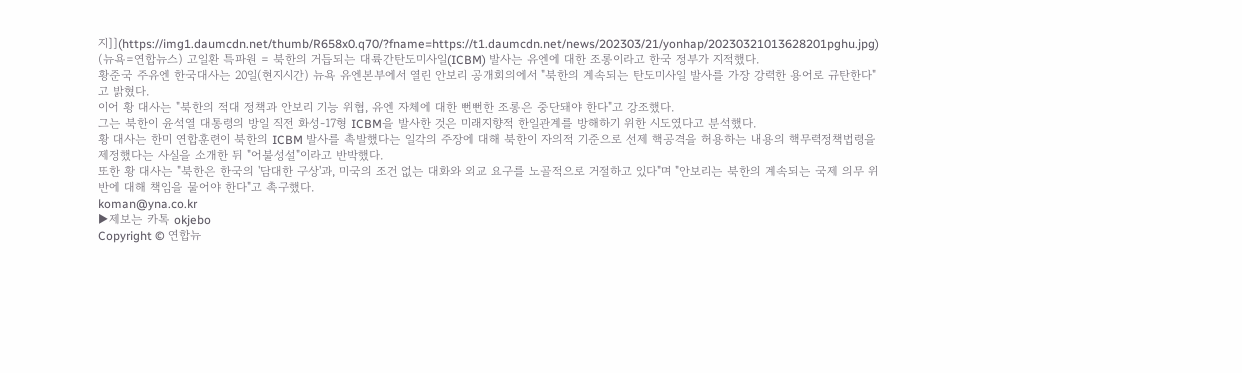지]](https://img1.daumcdn.net/thumb/R658x0.q70/?fname=https://t1.daumcdn.net/news/202303/21/yonhap/20230321013628201pghu.jpg)
(뉴욕=연합뉴스) 고일환 특파원 = 북한의 거듭되는 대륙간탄도미사일(ICBM) 발사는 유엔에 대한 조롱이라고 한국 정부가 지적했다.
황준국 주유엔 한국대사는 20일(현지시간) 뉴욕 유엔본부에서 열린 안보리 공개회의에서 "북한의 계속되는 탄도미사일 발사를 가장 강력한 용어로 규탄한다"고 밝혔다.
이어 황 대사는 "북한의 적대 정책과 안보리 기능 위협, 유엔 자체에 대한 뻔뻔한 조롱은 중단돼야 한다"고 강조했다.
그는 북한이 윤석열 대통령의 방일 직전 화성-17형 ICBM을 발사한 것은 미래지향적 한일관계를 방해하기 위한 시도였다고 분석했다.
황 대사는 한미 연합훈련이 북한의 ICBM 발사를 촉발했다는 일각의 주장에 대해 북한이 자의적 기준으로 선제 핵공격을 허용하는 내용의 핵무력정책법령을 제정했다는 사실을 소개한 뒤 "어불성설"이라고 반박했다.
또한 황 대사는 "북한은 한국의 '담대한 구상'과, 미국의 조건 없는 대화와 외교 요구를 노골적으로 거절하고 있다"며 "안보리는 북한의 계속되는 국제 의무 위반에 대해 책임을 물어야 한다"고 촉구했다.
koman@yna.co.kr
▶제보는 카톡 okjebo
Copyright © 연합뉴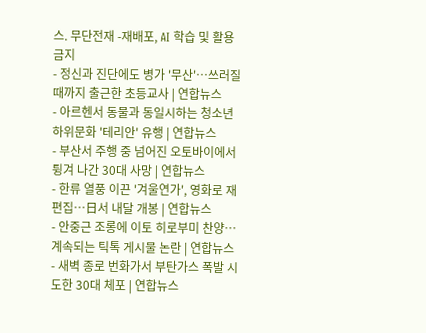스. 무단전재 -재배포, AI 학습 및 활용 금지
- 정신과 진단에도 병가 '무산'…쓰러질 때까지 출근한 초등교사 | 연합뉴스
- 아르헨서 동물과 동일시하는 청소년 하위문화 '테리안' 유행 | 연합뉴스
- 부산서 주행 중 넘어진 오토바이에서 튕겨 나간 30대 사망 | 연합뉴스
- 한류 열풍 이끈 '겨울연가', 영화로 재편집…日서 내달 개봉 | 연합뉴스
- 안중근 조롱에 이토 히로부미 찬양…계속되는 틱톡 게시물 논란 | 연합뉴스
- 새벽 종로 번화가서 부탄가스 폭발 시도한 30대 체포 | 연합뉴스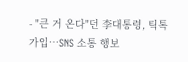- "큰 거 온다"던 李대통령, 틱톡 가입…SNS 소통 행보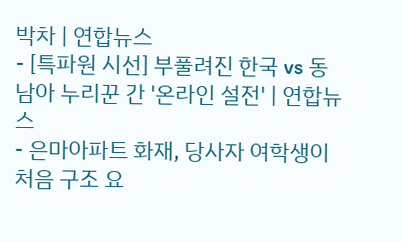박차 | 연합뉴스
- [특파원 시선] 부풀려진 한국 vs 동남아 누리꾼 간 '온라인 설전' | 연합뉴스
- 은마아파트 화재, 당사자 여학생이 처음 구조 요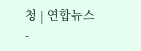청 | 연합뉴스
-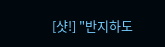[샷!] "반지하도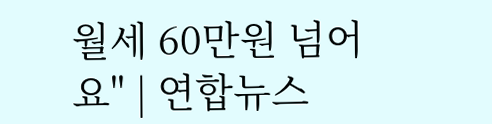월세 60만원 넘어요" | 연합뉴스